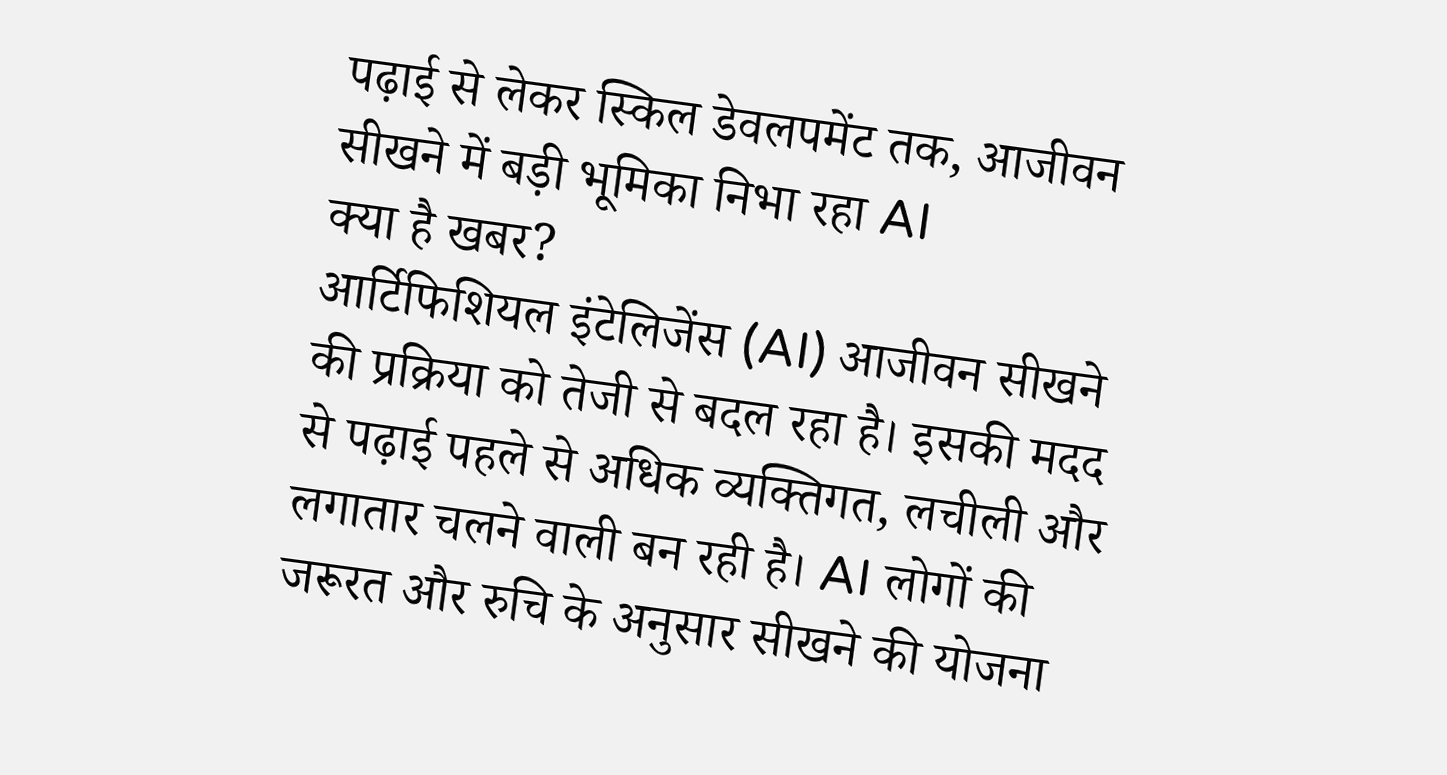पढ़ाई से लेकर स्किल डेवलपमेंट तक, आजीवन सीखने में बड़ी भूमिका निभा रहा AI
क्या है खबर?
आर्टिफिशियल इंटेलिजेंस (AI) आजीवन सीखने की प्रक्रिया को तेजी से बदल रहा है। इसकी मदद से पढ़ाई पहले से अधिक व्यक्तिगत, लचीली और लगातार चलने वाली बन रही है। AI लोगों की जरूरत और रुचि के अनुसार सीखने की योजना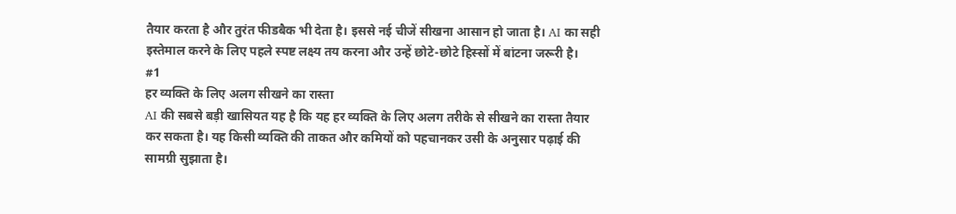तैयार करता है और तुरंत फीडबैक भी देता है। इससे नई चीजें सीखना आसान हो जाता है। AI का सही इस्तेमाल करने के लिए पहले स्पष्ट लक्ष्य तय करना और उन्हें छोटे-छोटे हिस्सों में बांटना जरूरी है।
#1
हर व्यक्ति के लिए अलग सीखने का रास्ता
AI की सबसे बड़ी खासियत यह है कि यह हर व्यक्ति के लिए अलग तरीके से सीखने का रास्ता तैयार कर सकता है। यह किसी व्यक्ति की ताकत और कमियों को पहचानकर उसी के अनुसार पढ़ाई की सामग्री सुझाता है।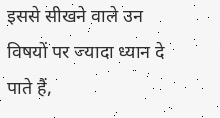इससे सीखने वाले उन विषयों पर ज्यादा ध्यान दे पाते हैं,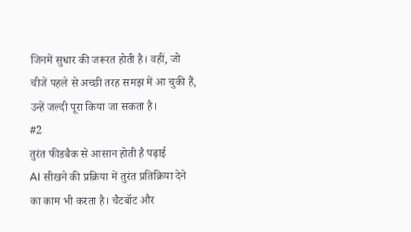जिनमें सुधार की जरूरत होती है। वहीं, जो चीजें पहले से अच्छी तरह समझ में आ चुकी हैं, उन्हें जल्दी पूरा किया जा सकता है।
#2
तुरंत फीडबैक से आसान होती है पढ़ाई
AI सीखने की प्रक्रिया में तुरंत प्रतिक्रिया देने का काम भी करता है। चैटबॉट और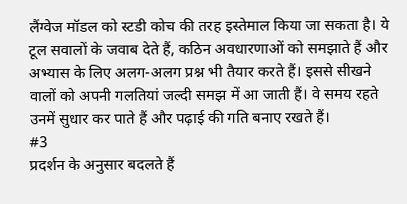लैंग्वेज मॉडल को स्टडी कोच की तरह इस्तेमाल किया जा सकता है। ये टूल सवालों के जवाब देते हैं, कठिन अवधारणाओं को समझाते हैं और अभ्यास के लिए अलग-अलग प्रश्न भी तैयार करते हैं। इससे सीखने वालों को अपनी गलतियां जल्दी समझ में आ जाती हैं। वे समय रहते उनमें सुधार कर पाते हैं और पढ़ाई की गति बनाए रखते हैं।
#3
प्रदर्शन के अनुसार बदलते हैं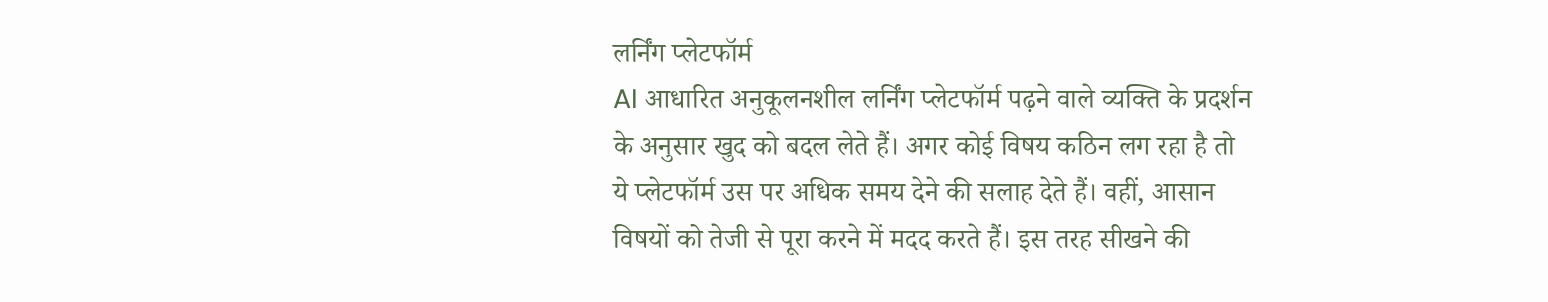लर्निंग प्लेटफॉर्म
AI आधारित अनुकूलनशील लर्निंग प्लेटफॉर्म पढ़ने वाले व्यक्ति के प्रदर्शन के अनुसार खुद को बदल लेते हैं। अगर कोई विषय कठिन लग रहा है तो ये प्लेटफॉर्म उस पर अधिक समय देने की सलाह देते हैं। वहीं, आसान विषयों को तेजी से पूरा करने में मदद करते हैं। इस तरह सीखने की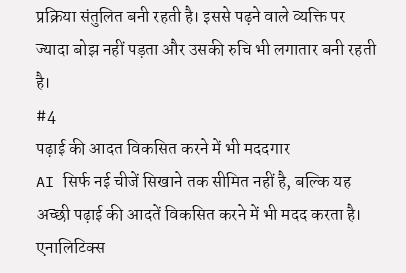प्रक्रिया संतुलित बनी रहती है। इससे पढ़ने वाले व्यक्ति पर ज्यादा बोझ नहीं पड़ता और उसकी रुचि भी लगातार बनी रहती है।
#4
पढ़ाई की आदत विकसित करने में भी मददगार
AI सिर्फ नई चीजें सिखाने तक सीमित नहीं है, बल्कि यह अच्छी पढ़ाई की आदतें विकसित करने में भी मदद करता है। एनालिटिक्स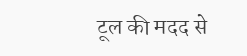टूल की मदद से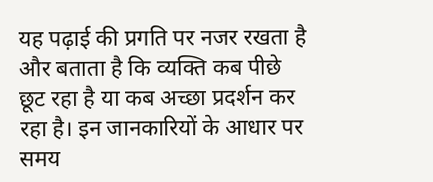यह पढ़ाई की प्रगति पर नजर रखता है और बताता है कि व्यक्ति कब पीछे छूट रहा है या कब अच्छा प्रदर्शन कर रहा है। इन जानकारियों के आधार पर समय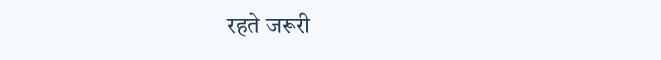रहते जरूरी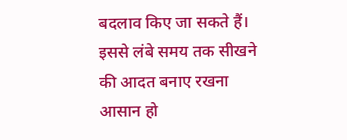बदलाव किए जा सकते हैं। इससे लंबे समय तक सीखने की आदत बनाए रखना आसान हो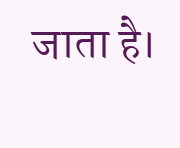जाता है।